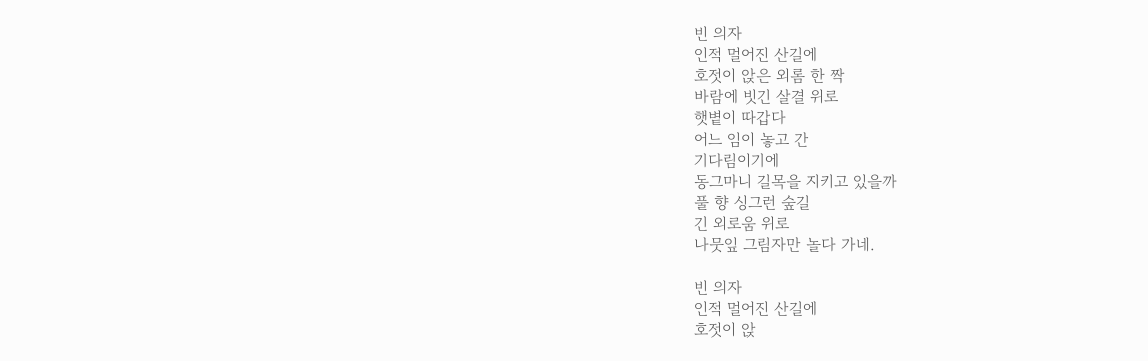빈 의자
인적 멀어진 산길에
호젓이 앉은 외롬 한 짝
바람에 빗긴 살결 위로
햇볕이 따갑다
어느 임이 놓고 간
기다림이기에
동그마니 길목을 지키고 있을까
풀 향 싱그런 숲길
긴 외로움 위로
나뭇잎 그림자만 놀다 가네.

빈 의자
인적 멀어진 산길에
호젓이 앉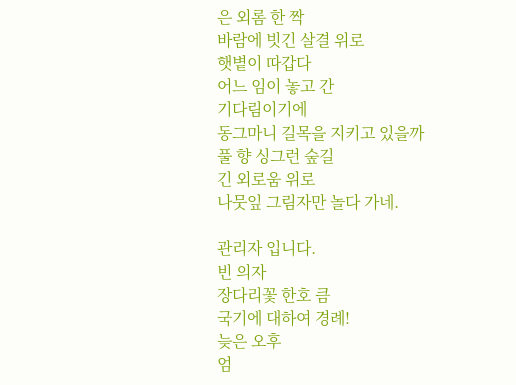은 외롬 한 짝
바람에 빗긴 살결 위로
햇볕이 따갑다
어느 임이 놓고 간
기다림이기에
동그마니 길목을 지키고 있을까
풀 향 싱그런 숲길
긴 외로움 위로
나뭇잎 그림자만 놀다 가네.

관리자 입니다.
빈 의자
장다리꽃 한호 큼
국기에 대하여 경례!
늦은 오후
엄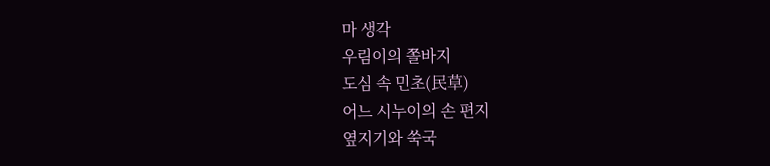마 생각
우림이의 쫄바지
도심 속 민초(民草)
어느 시누이의 손 편지
옆지기와 쑥국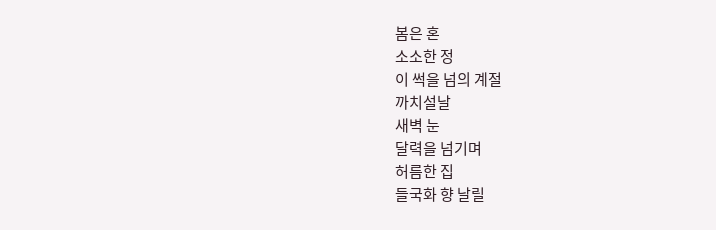봄은 혼
소소한 정
이 썩을 넘의 계절
까치설날
새벽 눈
달력을 넘기며
허름한 집
들국화 향 날릴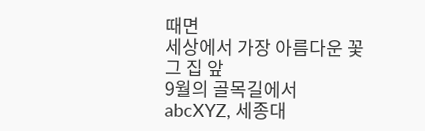때면
세상에서 가장 아름다운 꽃
그 집 앞
9월의 골목길에서
abcXYZ, 세종대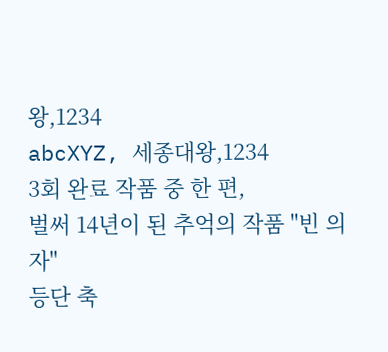왕,1234
abcXYZ, 세종대왕,1234
3회 완료 작품 중 한 편,
벌써 14년이 된 추억의 작품 "빈 의자"
등단 축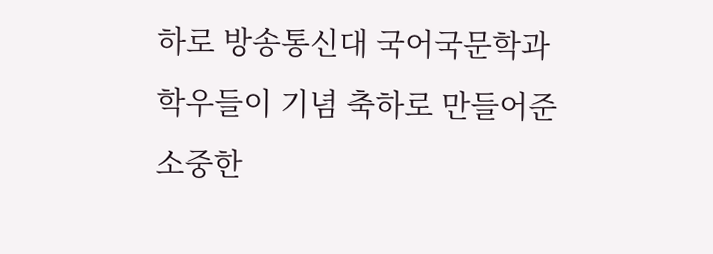하로 방송통신대 국어국문학과
학우들이 기념 축하로 만들어준
소중한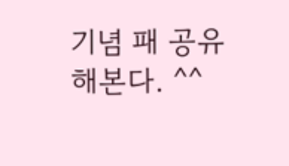기념 패 공유해본다. ^^